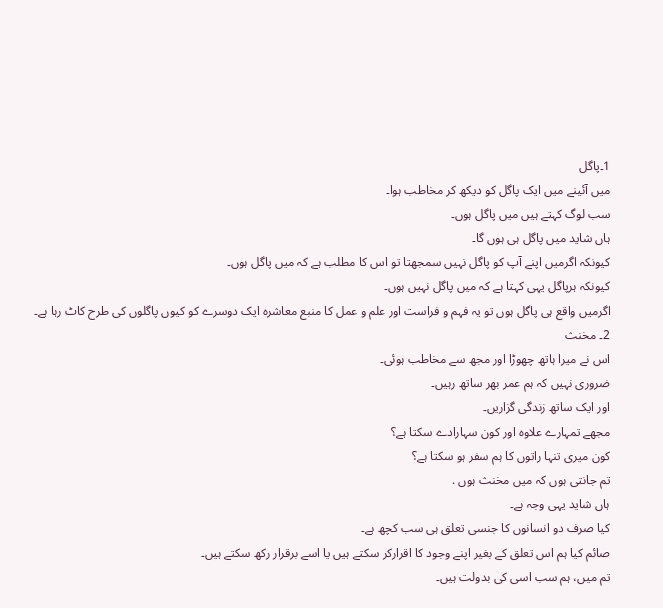1۔پاگل
میں آئینے میں ایک پاگل کو دیکھ کر مخاطب ہوا۔
سب لوگ کہتے ہیں میں پاگل ہوں۔
ہاں شاید میں پاگل ہی ہوں گا۔
کیونکہ اگرمیں اپنے آپ کو پاگل نہیں سمجھتا تو اس کا مطلب ہے کہ میں پاگل ہوں۔
کیونکہ ہرپاگل یہی کہتا ہے کہ میں پاگل نہیں ہوں۔
اگرمیں واقع ہی پاگل ہوں تو یہ فہم و فراست اور علم و عمل کا منبع معاشرہ ایک دوسرے کو کیوں پاگلوں کی طرح کاٹ رہا ہے۔
2۔ مخنث
اس نے میرا ہاتھ چھوڑا اور مجھ سے مخاطب ہوئی۔
ضروری نہیں کہ ہم عمر بھر ساتھ رہیں۔
اور ایک ساتھ زندگی گزاریں۔
مجھے تمہارے علاوہ اور کون سہارادے سکتا ہے؟
کون میری تنہا راتوں کا ہم سفر ہو سکتا ہے؟
تم جانتی ہوں کہ میں مخنث ہوں .
ہاں شاید یہی وجہ ہے۔
کیا صرف دو انسانوں کا جنسی تعلق ہی سب کچھ ہے۔
صائم کیا ہم اس تعلق کے بغیر اپنے وجود کا اقرارکر سکتے ہیں یا اسے برقرار رکھ سکتے ہیں۔
تم میں، ہم سب اسی کی بدولت ہیں۔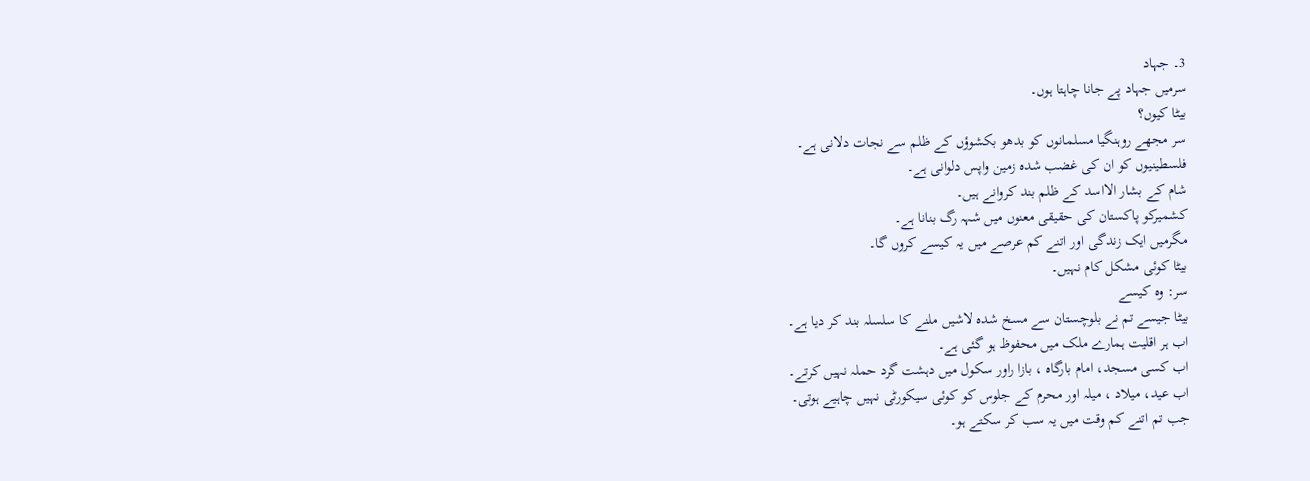3۔ جہاد
سرمیں جہاد پے جانا چاہتا ہوں۔
بیٹا کیوں؟
سر مجھے روہنگیا مسلمانوں کو بدھو بکشوؤں کے ظلم سے نجات دلانی ہے۔
فلسطینیوں کو ان کی غضب شدہ زمین واپس دلوانی ہے۔
شام کے بشار الااسد کے ظلم بند کروانے ہیں۔
کشمیرکو پاکستان کی حقیقی معنوں میں شہہ رگ بنانا ہے۔
مگرمیں ایک زندگی اور اتنے کم عرصے میں یہ کیسے کروں گا۔
بیٹا کوئی مشکل کام نہیں۔
سر: وہ کیسے
بیٹا جیسے تم نے بلوچستان سے مسخ شدہ لاشیں ملنے کا سلسلہ بند کر دیا ہے۔
اب ہر اقلیت ہمارے ملک میں محفوظ ہو گئی ہے۔
اب کسی مسجد، امام بارگاہ ، بازا راور سکول میں دہشت گرد حملہ نہیں کرتے۔
اب عید، میلاد ، میلہ اور محرم کے جلوس کو کوئی سیکورٹی نہیں چاہیے ہوتی۔
جب تم اتنے کم وقت میں یہ سب کر سکتے ہو۔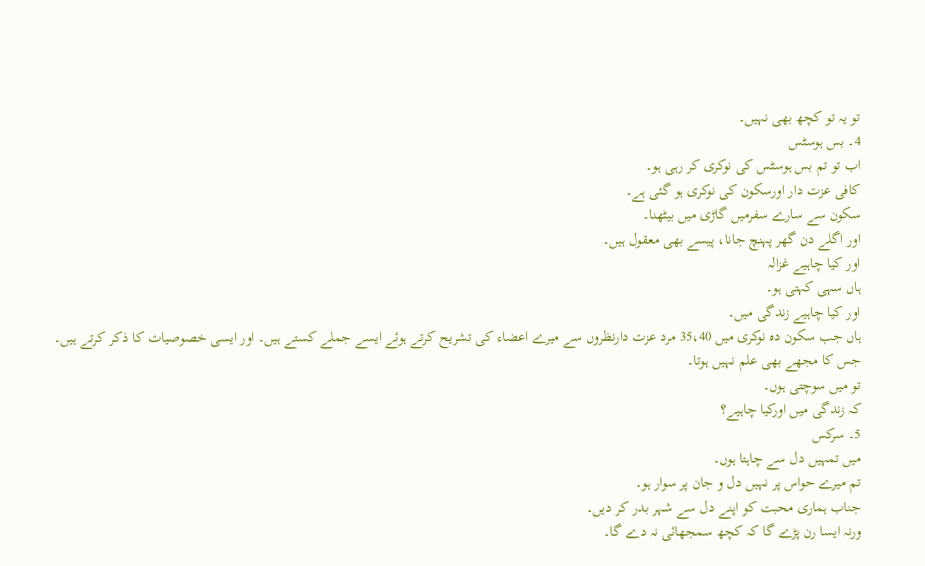تو یہ تو کچھ بھی نہیں۔
4۔ بس ہوسٹس
اب تو تم بس ہوسٹس کی نوکری کر رہی ہو۔
کافی عزت دار اورسکون کی نوکری ہو گئی ہے۔
سکون سے سارے سفرمیں گاڑی میں بیٹھنا۔
اور اگلے دن گھر پہنچ جانا، پیسے بھی معقول ہیں۔
اور کیا چاہیے غزالہ
ہاں سہی کہتی ہو۔
اور کیا چاہیے زندگی میں۔
ہاں جب سکون دہ نوکری میں 35،40 مرد عزت دارنظروں سے میرے اعضاء کی تشریح کرتے ہوئے ایسے جملے کستے ہیں۔ اور ایسی خصوصیات کا ذکر کرتے ہیں۔
جس کا مجھے بھی علم نہیں ہوتا۔
تو میں سوچتی ہوں۔
کہ زندگی میں اورکیا چاہیے؟
5۔ سرکس
میں تمہیں دل سے چاہتا ہوں۔
تم میرے حواس پر نہیں دل و جان پر سوار ہو۔
جناب ہماری محبت کو اپنے دل سے شہر بدر کر دیں۔
ورنہ ایسا رن پڑے گا کہ کچھ سمجھائی نہ دے گا۔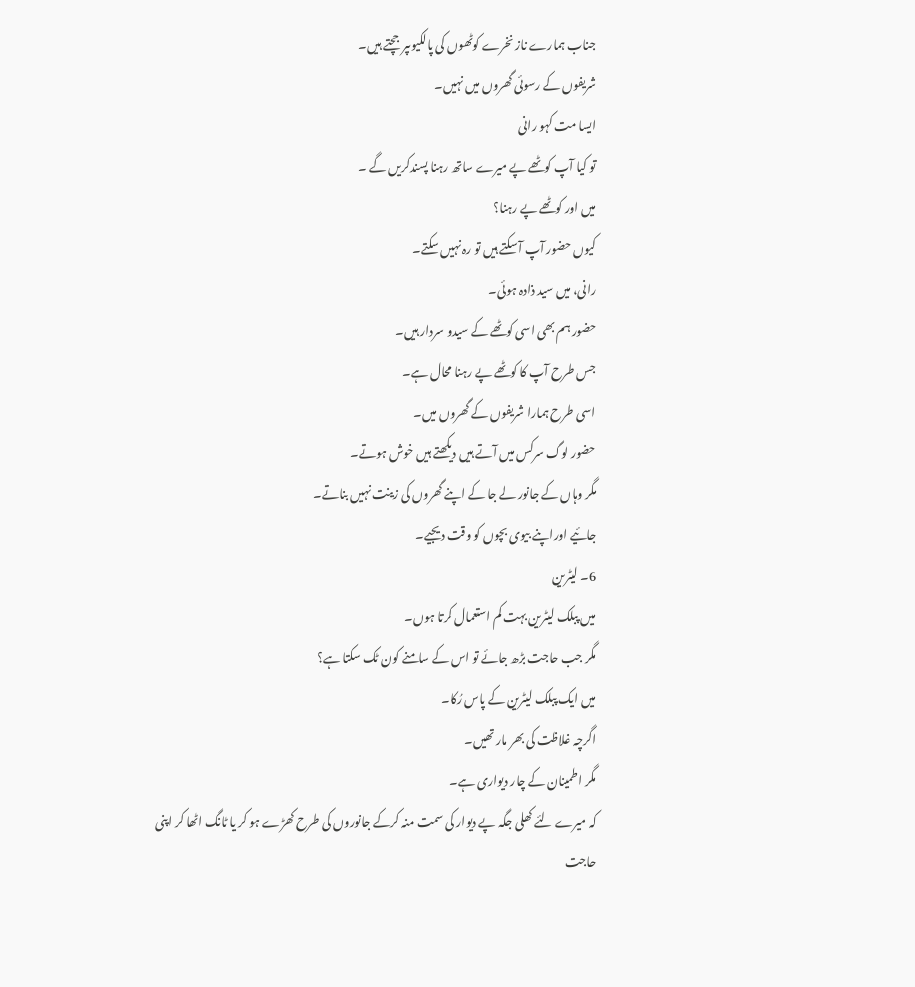جناب ہمارے ناز نخرے کوٹھوں کی پالکیوںپر جچتے ہیں۔
شریفوں کے رسوئی گھروں میں نہیں۔
ایسا مت کہو رانی
تو کیا آپ کوٹھے پے میرے ساتھ رہنا پسندکریں گے ۔
میں اور کوٹھے پے رہنا؟
کیوں حضور آپ آسکتے ہیں تو رہ نہیں سکتے۔
رانی، میں سید ذادہ ہوئی۔
حضور ہم بھی اسی کوٹھے کے سیدو سردار ہیں۔
جس طرح آپ کا کوٹھے پے رہنا محال ہے۔
اسی طرح ہمارا شریفوں کے گھروں میں۔
حضور لوگ سرکس میں آتے ہیں دیکھتے ہیں خوش ہوتے۔
مگر وہاں کے جانور لے جا کے اپنے گھروں کی زینت نہیں بناتے۔
جائیے اوراپنے بیوی بچوں کو وقت دیجیے۔
6۔ لیٹرین
میں پبلک لیٹرین بہت کم استعمال کرتا ہوں۔
مگر جب حاجت بڑھ جائے تو اس کے سامنے کون ٹک سکتا ہے؟
میں ایک پبلک لیٹرین کے پاس رُکا۔
اگرچہ غلاظت کی بھر مار تھیں۔
مگر اطمینان کے چار دیواری ہے۔
کہ میرے لئے کھلی جگہ پے دیوار کی سمت منہ کرکے جانوروں کی طرح کھڑے ہو کر یا ٹانگ اٹھا کر اپنی حاجت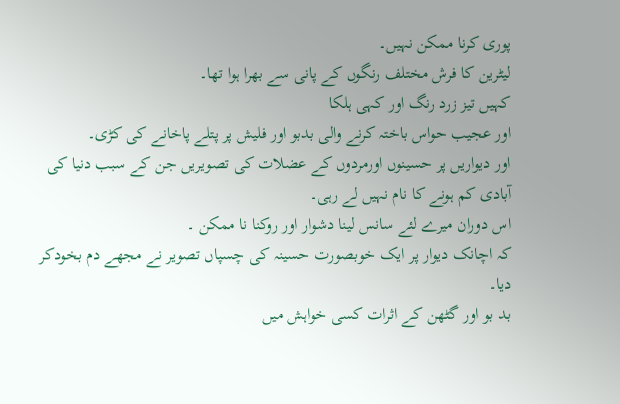پوری کرنا ممکن نہیں۔
لیٹرین کا فرش مختلف رنگوں کے پانی سے بھرا ہوا تھا۔
کہیں تیز زرد رنگ اور کہی ہلکا
اور عجیب حواس باختہ کرنے والی بدبو اور فلیش پر پتلے پاخانے کی کڑی۔
اور دیواریں پر حسینوں اورمردوں کے عضلات کی تصویریں جن کے سبب دنیا کی آبادی کم ہونے کا نام نہیں لے رہی۔
اس دوران میرے لئے سانس لینا دشوار اور روکنا نا ممکن ۔
کہ اچانک دیوار پر ایک خوبصورت حسینہ کی چسپاں تصویر نے مجھے دم بخودکر دیا۔
بد بو اور گٹھن کے اثرات کسی خواہش میں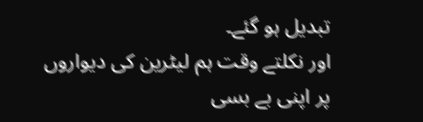تبدیل ہو گئے۔
اور نکلتے وقت ہم لیٹرین کی دیواروں پر اپنی بے بسی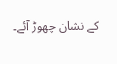کے نشان چھوڑ آئے۔